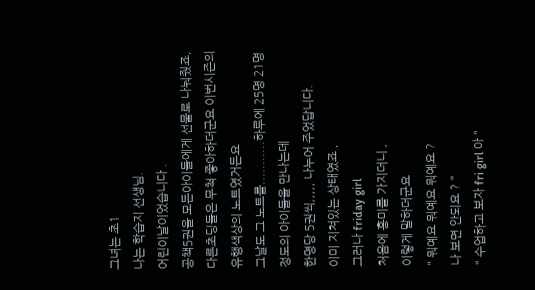그녀는 초1
나는 학습지 선생님.
어린이날이었습니다 .
공책5권을 모든아이들에게 선물로 나눠줬죠,
다른초딩들은 무척 좋아하더군요 이번시즌의 유행색상의 노트였거든요
그날도 그 노트를...........하루에 25명 21명 정도의 아이들을 만나는데
한명당 5권씩,,,,, 나누어 주었답니다.
이미 지쳐있는 상태였죠 ,
그러나 friday girl
처음에 흥미를 가지더니 ,
이렇게 말하더군요
" 뭐예요 뭐예요 뭐예요 ?
나 보면 안되요 ? "
" 수업하고 보자 fri girl 아 "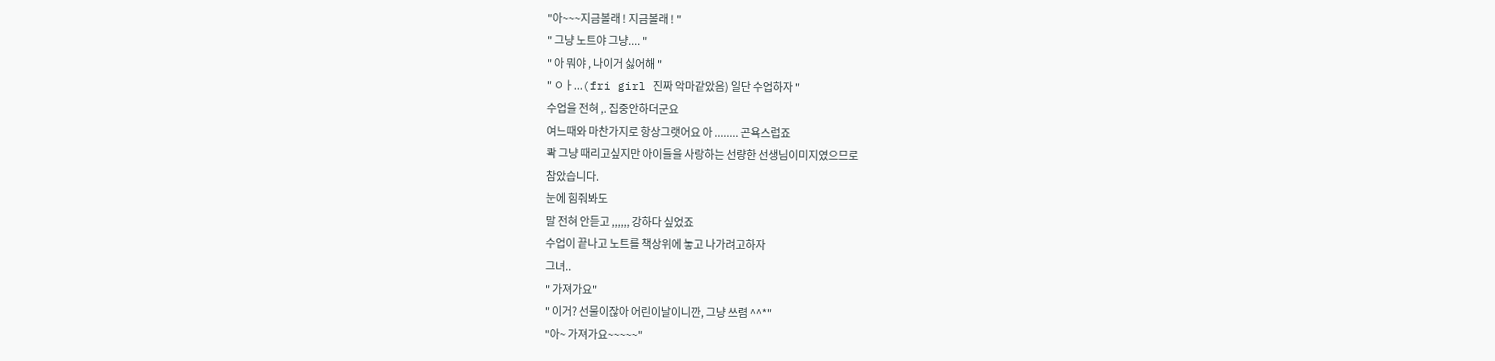"아~~~지금볼래 ! 지금볼래 ! "
" 그냥 노트야 그냥.... "
" 아 뭐야 , 나이거 싫어해 "
" ㅇㅏ...(fri girl 진짜 악마같았음) 일단 수업하자 "
수업을 전혀 ,. 집중안하더군요
여느때와 마찬가지로 항상그랫어요 아 ........ 곤욕스럽죠
콱 그냥 때리고싶지만 아이들을 사랑하는 선량한 선생님이미지였으므로
참았습니다.
눈에 힘줘봐도
말 전혀 안듣고 ,,,,,, 강하다 싶었죠
수업이 끝나고 노트를 책상위에 놓고 나가려고하자
그녀..
" 가져가요"
" 이거? 선물이잖아 어린이날이니깐, 그냥 쓰렴 ^^*"
"아~ 가져가요~~~~~"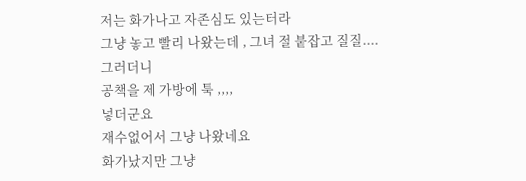저는 화가나고 자존심도 있는터라
그냥 놓고 빨리 나왔는데 , 그녀 절 붙잡고 질질....
그러더니
공책을 제 가방에 툭 ,,,,
넣더군요
재수없어서 그냥 나왔네요
화가났지만 그냥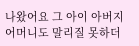나왔어요 그 아이 아버지 어머니도 말리질 못하더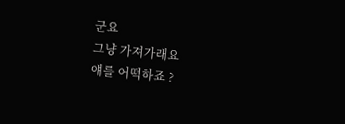군요
그냥 가져가래요
얘를 어떡하죠 ?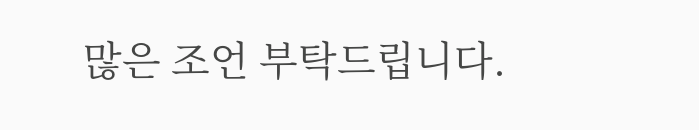많은 조언 부탁드립니다.